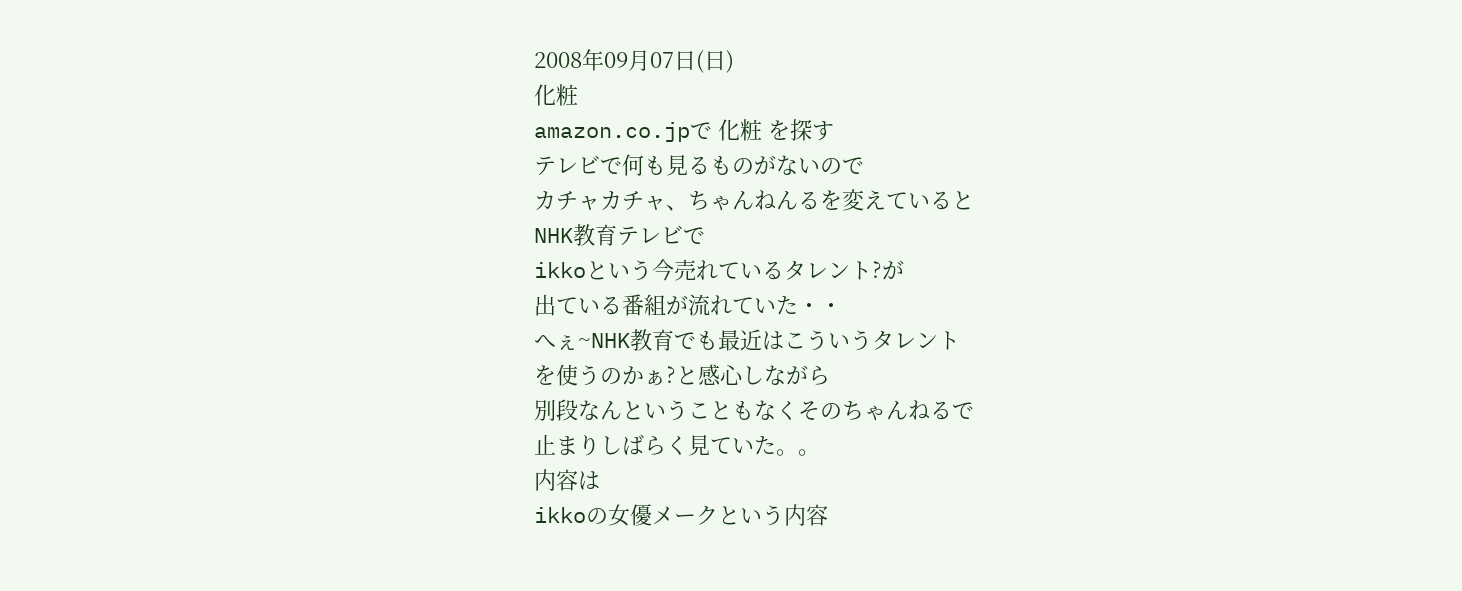2008年09月07日(日)
化粧
amazon.co.jpで 化粧 を探す
テレビで何も見るものがないので
カチャカチャ、ちゃんねんるを変えていると
NHK教育テレビで
ikkoという今売れているタレント?が
出ている番組が流れていた・・
へぇ~NHK教育でも最近はこういうタレント
を使うのかぁ?と感心しながら
別段なんということもなくそのちゃんねるで
止まりしばらく見ていた。。
内容は
ikkoの女優メークという内容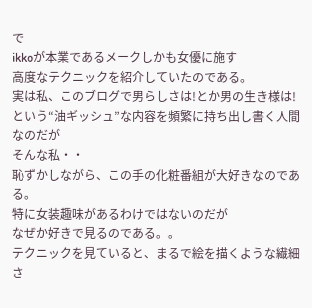で
ikkoが本業であるメークしかも女優に施す
高度なテクニックを紹介していたのである。
実は私、このブログで男らしさは!とか男の生き様は!
という“油ギッシュ”な内容を頻繁に持ち出し書く人間なのだが
そんな私・・
恥ずかしながら、この手の化粧番組が大好きなのである。
特に女装趣味があるわけではないのだが
なぜか好きで見るのである。。
テクニックを見ていると、まるで絵を描くような繊細さ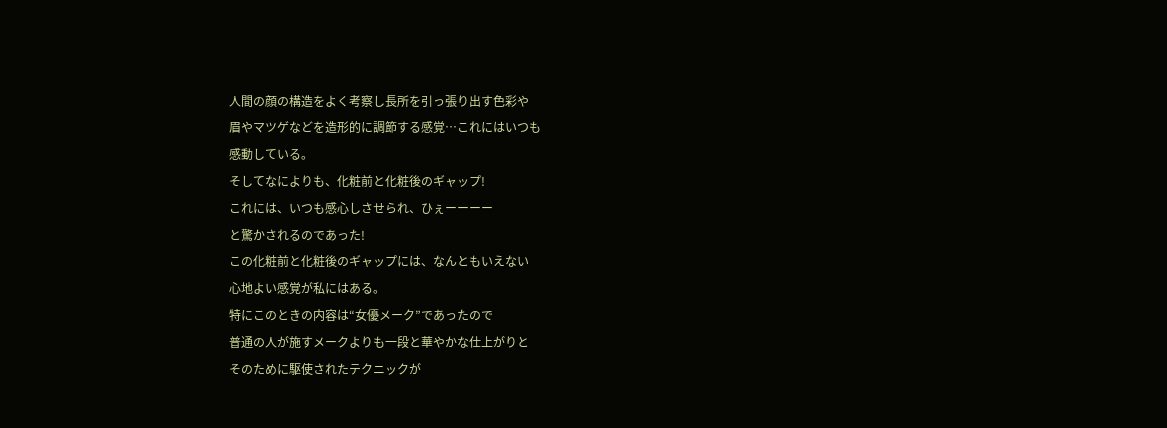人間の顔の構造をよく考察し長所を引っ張り出す色彩や
眉やマツゲなどを造形的に調節する感覚…これにはいつも
感動している。
そしてなによりも、化粧前と化粧後のギャップ!
これには、いつも感心しさせられ、ひぇーーーー
と驚かされるのであった!
この化粧前と化粧後のギャップには、なんともいえない
心地よい感覚が私にはある。
特にこのときの内容は“女優メーク”であったので
普通の人が施すメークよりも一段と華やかな仕上がりと
そのために駆使されたテクニックが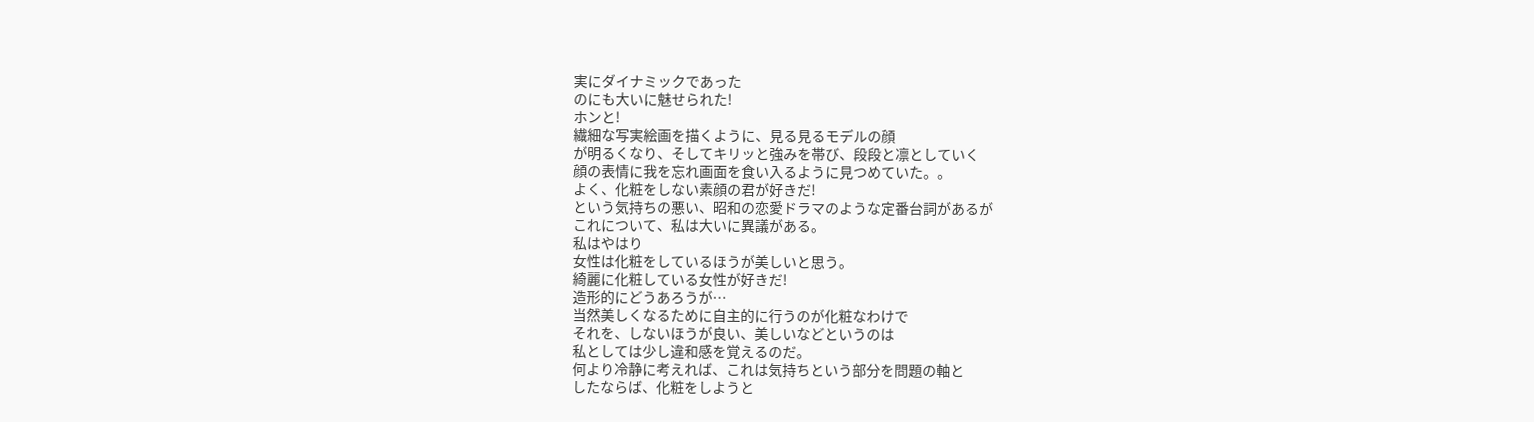実にダイナミックであった
のにも大いに魅せられた!
ホンと!
繊細な写実絵画を描くように、見る見るモデルの顔
が明るくなり、そしてキリッと強みを帯び、段段と凛としていく
顔の表情に我を忘れ画面を食い入るように見つめていた。。
よく、化粧をしない素顔の君が好きだ!
という気持ちの悪い、昭和の恋愛ドラマのような定番台詞があるが
これについて、私は大いに異議がある。
私はやはり
女性は化粧をしているほうが美しいと思う。
綺麗に化粧している女性が好きだ!
造形的にどうあろうが…
当然美しくなるために自主的に行うのが化粧なわけで
それを、しないほうが良い、美しいなどというのは
私としては少し違和感を覚えるのだ。
何より冷静に考えれば、これは気持ちという部分を問題の軸と
したならば、化粧をしようと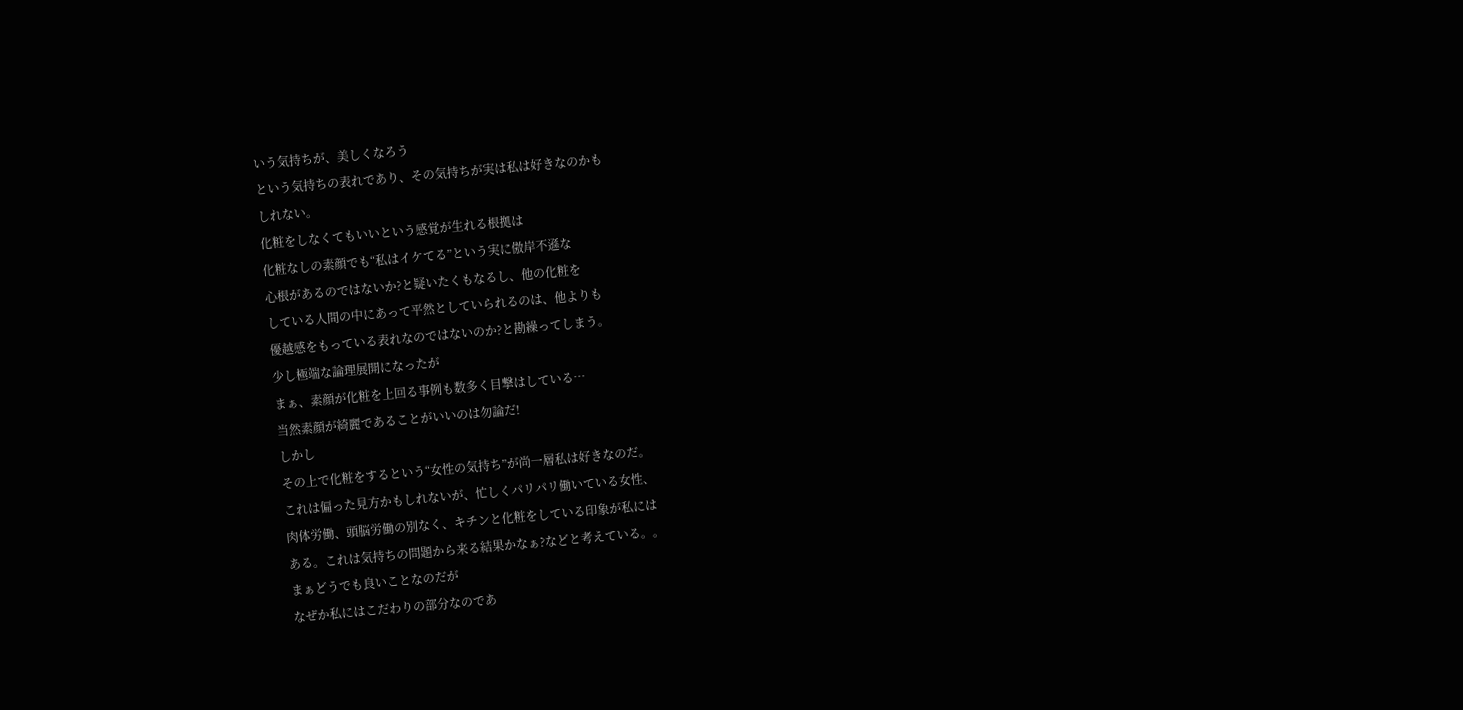いう気持ちが、美しくなろう
という気持ちの表れであり、その気持ちが実は私は好きなのかも
しれない。
化粧をしなくてもいいという感覚が生れる根拠は
化粧なしの素顔でも“私はイケてる”という実に傲岸不遜な
心根があるのではないか?と疑いたくもなるし、他の化粧を
している人間の中にあって平然としていられるのは、他よりも
優越感をもっている表れなのではないのか?と勘繰ってしまう。
少し極端な論理展開になったが
まぁ、素顔が化粧を上回る事例も数多く目撃はしている…
当然素顔が綺麗であることがいいのは勿論だ!
しかし
その上で化粧をするという“女性の気持ち”が尚一層私は好きなのだ。
これは偏った見方かもしれないが、忙しくパリパリ働いている女性、
肉体労働、頭脳労働の別なく、キチンと化粧をしている印象が私には
ある。これは気持ちの問題から来る結果かなぁ?などと考えている。。
まぁどうでも良いことなのだが
なぜか私にはこだわりの部分なのであ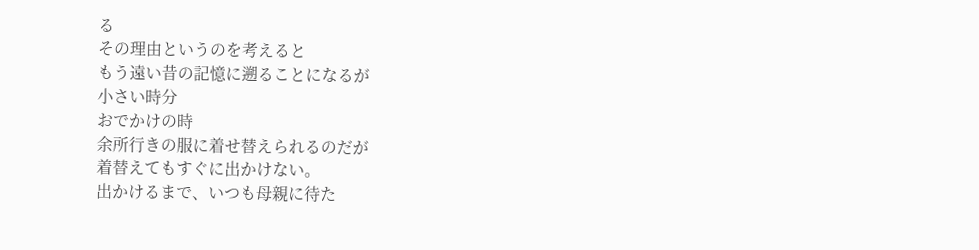る
その理由というのを考えると
もう遠い昔の記憶に遡ることになるが
小さい時分
おでかけの時
余所行きの服に着せ替えられるのだが
着替えてもすぐに出かけない。
出かけるまで、いつも母親に待た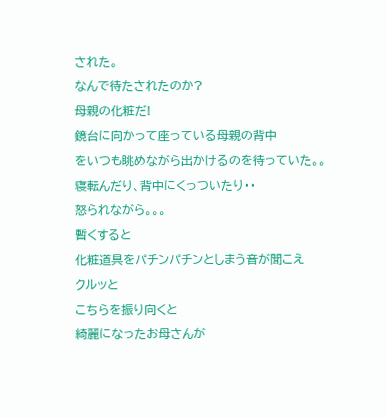された。
なんで待たされたのか?
母親の化粧だ!
鏡台に向かって座っている母親の背中
をいつも眺めながら出かけるのを待っていた。。
寝転んだり、背中にくっついたり・・
怒られながら。。。
暫くすると
化粧道具をパチンパチンとしまう音が聞こえ
クルッと
こちらを振り向くと
綺麗になったお母さんが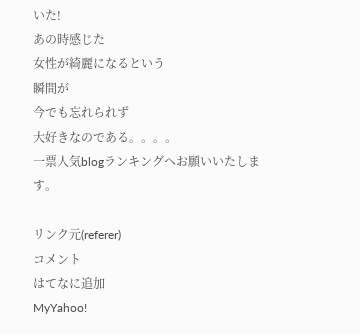いた!
あの時感じた
女性が綺麗になるという
瞬間が
今でも忘れられず
大好きなのである。。。。
一票人気blogランキングへお願いいたします。

リンク元(referer)
コメント
はてなに追加
MyYahoo!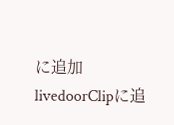に追加
livedoorClipに追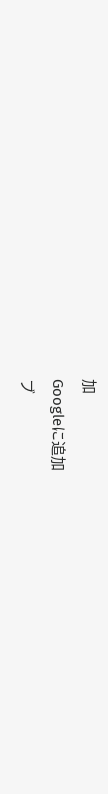加
Googleに追加
ブ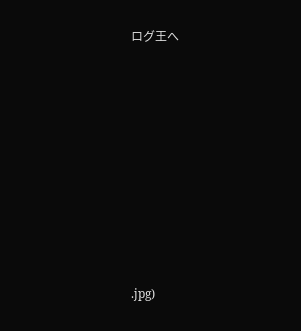ログ王へ













.jpg)